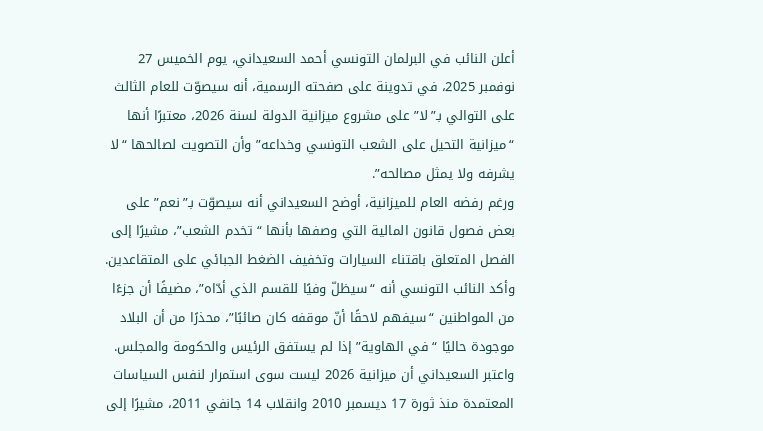أعلن النائب في البرلمان التونسي أحمد السعيداني، يوم الخميس 27 نوفمبر 2025، في تدوينة على صفحته الرسمية، أنه سيصوّت للعام الثالث على التوالي بـ”لا” على مشروع ميزانية الدولة لسنة 2026، معتبرًا أنها “ميزانية التحيل على الشعب التونسي وخداعه” وأن التصويت لصالحها “لا يشرفه ولا يمثل مصالحه”.
ورغم رفضه العام للميزانية، أوضح السعيداني أنه سيصوّت بـ”نعم” على بعض فصول قانون المالية التي وصفها بأنها “تخدم الشعب”، مشيرًا إلى الفصل المتعلق باقتناء السيارات وتخفيف الضغط الجبائي على المتقاعدين.
وأكد النائب التونسي أنه “سيظلّ وفيًا للقسم الذي أدّاه”، مضيفًا أن جزءًا من المواطنين “سيفهم لاحقًا أنّ موقفه كان صائبًا”، محذرًا من أن البلاد موجودة حاليًا “في الهاوية” إذا لم يستفق الرئيس والحكومة والمجلس.
واعتبر السعيداني أن ميزانية 2026 ليست سوى استمرار لنفس السياسات المعتمدة منذ ثورة 17 ديسمبر 2010 وانقلاب 14 جانفي 2011، مشيرًا إلى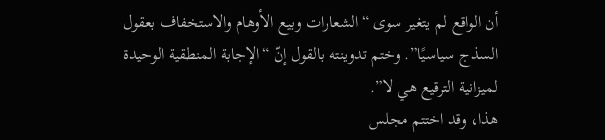أن الواقع لم يتغير سوى “الشعارات وبيع الأوهام والاستخفاف بعقول السذج سياسيًا”. وختم تدوينته بالقول إنّ “الإجابة المنطقية الوحيدة لميزانية الترقيع هي لا”.
هذا، وقد اختتم مجلس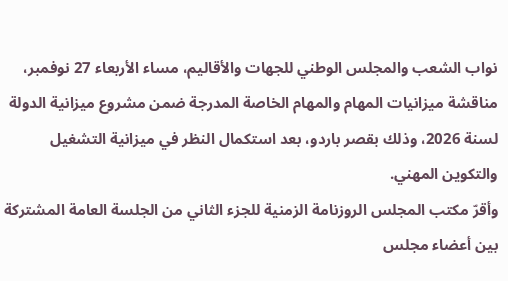نواب الشعب والمجلس الوطني للجهات والأقاليم، مساء الأربعاء 27 نوفمبر، مناقشة ميزانيات المهام والمهام الخاصة المدرجة ضمن مشروع ميزانية الدولة لسنة 2026، وذلك بقصر باردو، بعد استكمال النظر في ميزانية التشغيل والتكوين المهني.
وأقرّ مكتب المجلس الروزنامة الزمنية للجزء الثاني من الجلسة العامة المشتركة بين أعضاء مجلس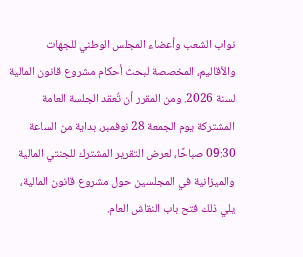نواب الشعب وأعضاء المجلس الوطني للجهات والأقاليم، المخصصة لبحث أحكام مشروع قانون المالية لسنة 2026. ومن المقرر أن تُعقد الجلسة العامة المشتركة يوم الجمعة 28 نوفمبر، بداية من الساعة 09:30 صباحًا، لعرض التقرير المشترك للجنتي المالية والميزانية في المجلسين حول مشروع قانون المالية، يلي ذلك فتح باب النقاش العام.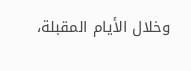وخلال الأيام المقبلة،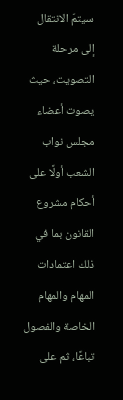سيتمّ الانتقال إلى مرحلة التصويت، حيث يصوت أعضاء مجلس نواب الشعب أولًا على أحكام مشروع القانون بما في ذلك اعتمادات المهام والمهام الخاصة والفصول تباعًا، ثم على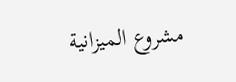مشروع الميزانية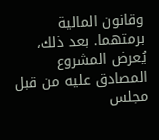وقانون المالية برمتهما. بعد ذلك، يُعرض المشروع المصادق عليه من قبل مجلس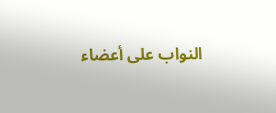النواب على أعضاء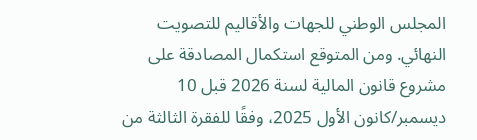المجلس الوطني للجهات والأقاليم للتصويت النهائي. ومن المتوقع استكمال المصادقة على مشروع قانون المالية لسنة 2026 قبل 10 ديسمبر/كانون الأول 2025، وفقًا للفقرة الثالثة من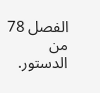الفصل 78 من الدستور.